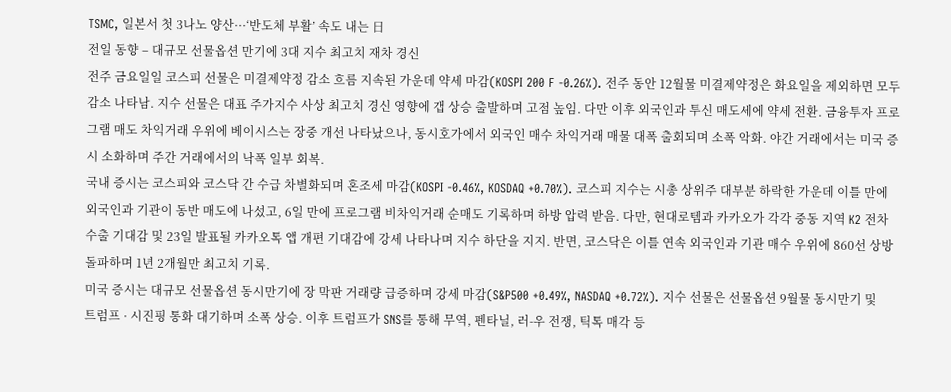TSMC, 일본서 첫 3나노 양산···‘반도체 부활’ 속도 내는 日
전일 동향 – 대규모 선물옵션 만기에 3대 지수 최고치 재차 경신
전주 금요일일 코스피 선물은 미결제약정 감소 흐름 지속된 가운데 약세 마감(KOSPI 200 F -0.26%). 전주 동안 12월물 미결제약정은 화요일을 제외하면 모두 감소 나타남. 지수 선물은 대표 주가지수 사상 최고치 경신 영향에 갭 상승 출발하며 고점 높임. 다만 이후 외국인과 투신 매도세에 약세 전환. 금융투자 프로그램 매도 차익거래 우위에 베이시스는 장중 개선 나타났으나, 동시호가에서 외국인 매수 차익거래 매물 대폭 출회되며 소폭 악화. 야간 거래에서는 미국 증시 소화하며 주간 거래에서의 낙폭 일부 회복.
국내 증시는 코스피와 코스닥 간 수급 차별화되며 혼조세 마감(KOSPI -0.46%, KOSDAQ +0.70%). 코스피 지수는 시총 상위주 대부분 하락한 가운데 이틀 만에 외국인과 기관이 동반 매도에 나섰고, 6일 만에 프로그램 비차익거래 순매도 기록하며 하방 압력 받음. 다만, 현대로템과 카카오가 각각 중동 지역 K2 전차 수출 기대감 및 23일 발표될 카카오톡 앱 개편 기대감에 강세 나타나며 지수 하단을 지지. 반면, 코스닥은 이틀 연속 외국인과 기관 매수 우위에 860선 상방 돌파하며 1년 2개월만 최고치 기록.
미국 증시는 대규모 선물옵션 동시만기에 장 막판 거래량 급증하며 강세 마감(S&P500 +0.49%, NASDAQ +0.72%). 지수 선물은 선물옵션 9월물 동시만기 및 트럼프 · 시진핑 통화 대기하며 소폭 상승. 이후 트럼프가 SNS를 통해 무역, 펜타닐, 러-우 전쟁, 틱톡 매각 등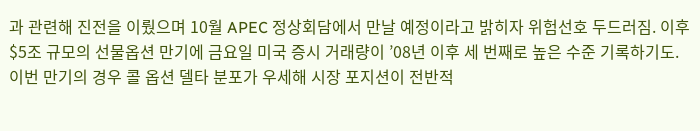과 관련해 진전을 이뤘으며 10월 APEC 정상회담에서 만날 예정이라고 밝히자 위험선호 두드러짐. 이후 $5조 규모의 선물옵션 만기에 금요일 미국 증시 거래량이 ’08년 이후 세 번째로 높은 수준 기록하기도. 이번 만기의 경우 콜 옵션 델타 분포가 우세해 시장 포지션이 전반적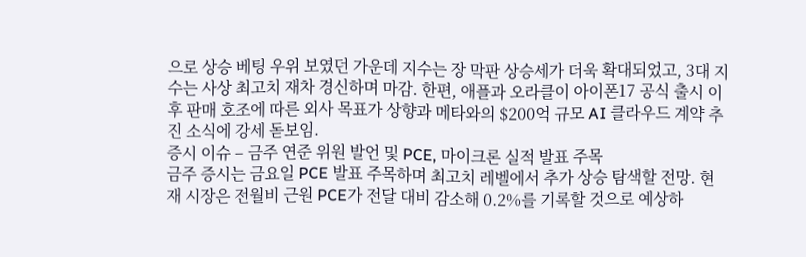으로 상승 베팅 우위 보였던 가운데 지수는 장 막판 상승세가 더욱 확대되었고, 3대 지수는 사상 최고치 재차 경신하며 마감. 한편, 애플과 오라클이 아이폰17 공식 출시 이후 판매 호조에 따른 외사 목표가 상향과 메타와의 $200억 규모 AI 클라우드 계약 추진 소식에 강세 돋보임.
증시 이슈 – 금주 연준 위원 발언 및 PCE, 마이크론 실적 발표 주목
금주 증시는 금요일 PCE 발표 주목하며 최고치 레벨에서 추가 상승 탐색할 전망. 현재 시장은 전월비 근원 PCE가 전달 대비 감소해 0.2%를 기록할 것으로 예상하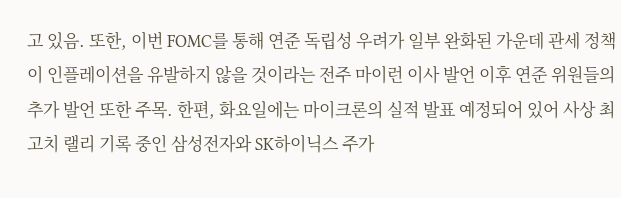고 있음. 또한, 이번 FOMC를 통해 연준 독립성 우려가 일부 완화된 가운데 관세 정책이 인플레이션을 유발하지 않을 것이라는 전주 마이런 이사 발언 이후 연준 위원들의 추가 발언 또한 주목. 한편, 화요일에는 마이크론의 실적 발표 예정되어 있어 사상 최고치 랠리 기록 중인 삼성전자와 SK하이닉스 주가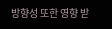방향성 또한 영향 받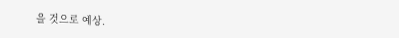을 것으로 예상.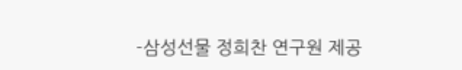-삼성선물 정희찬 연구원 제공